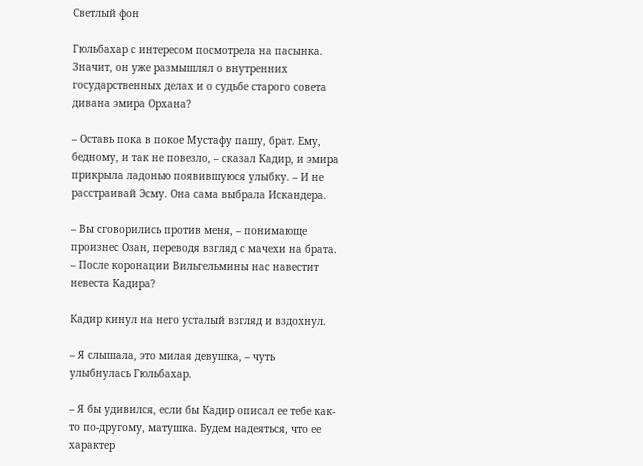Светлый фон

Гюльбахар с интересом посмотрела на пасынка. Значит, он уже размышлял о внутренних государственных делах и о судьбе старого совета дивана эмира Орхана?

– Оставь пока в покое Мустафу пашу, брат. Ему, бедному, и так не повезло, – сказал Кадир, и эмира прикрыла ладонью появившуюся улыбку. – И не расстраивай Эсму. Она сама выбрала Искандера.

– Вы сговорились против меня, – понимающе произнес Озан, переводя взгляд с мачехи на брата. – После коронации Вильгельмины нас навестит невеста Кадира?

Кадир кинул на него усталый взгляд и вздохнул.

– Я слышала, это милая девушка, – чуть улыбнулась Гюльбахар.

– Я бы удивился, если бы Кадир описал ее тебе как-то по-другому, матушка. Будем надеяться, что ее характер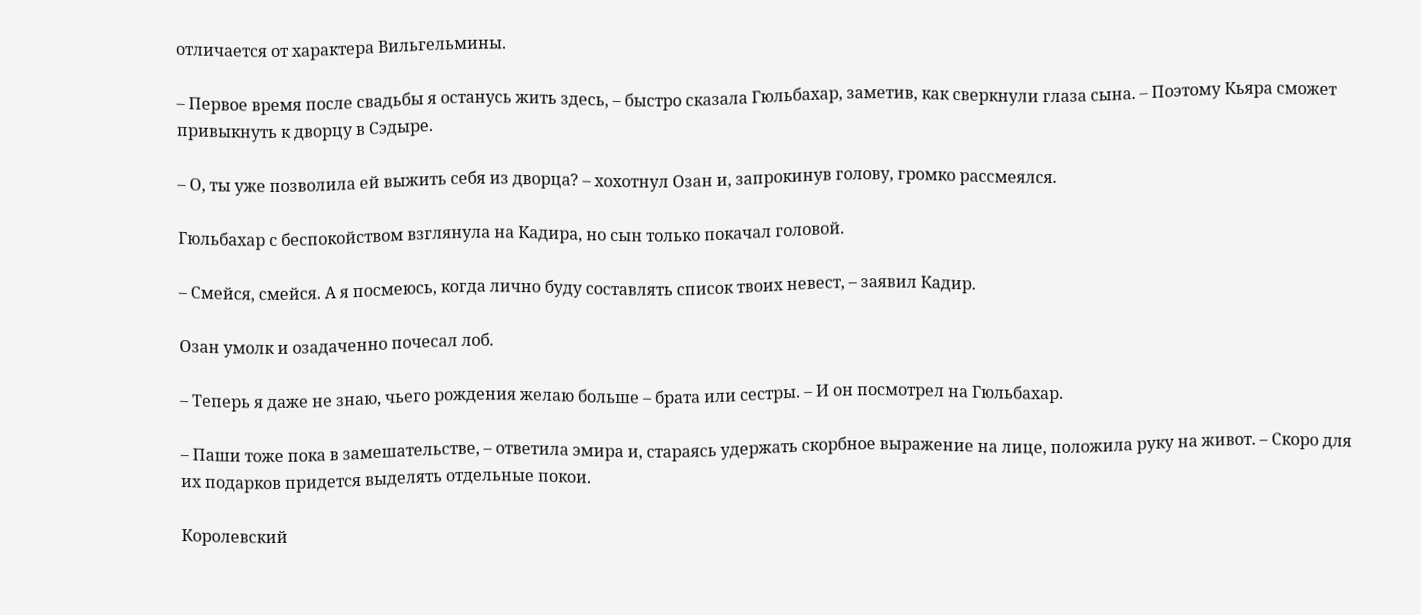отличается от характера Вильгельмины.

– Первое время после свадьбы я останусь жить здесь, – быстро сказала Гюльбахар, заметив, как сверкнули глаза сына. – Поэтому Кьяра сможет привыкнуть к дворцу в Сэдыре.

– О, ты уже позволила ей выжить себя из дворца? – хохотнул Озан и, запрокинув голову, громко рассмеялся.

Гюльбахар с беспокойством взглянула на Кадира, но сын только покачал головой.

– Смейся, смейся. А я посмеюсь, когда лично буду составлять список твоих невест, – заявил Кадир.

Озан умолк и озадаченно почесал лоб.

– Теперь я даже не знаю, чьего рождения желаю больше – брата или сестры. – И он посмотрел на Гюльбахар.

– Паши тоже пока в замешательстве, – ответила эмира и, стараясь удержать скорбное выражение на лице, положила руку на живот. – Скоро для их подарков придется выделять отдельные покои.

Королевский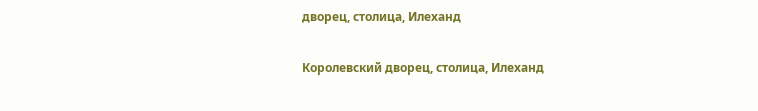дворец, столица, Илеханд

Королевский дворец, столица, Илеханд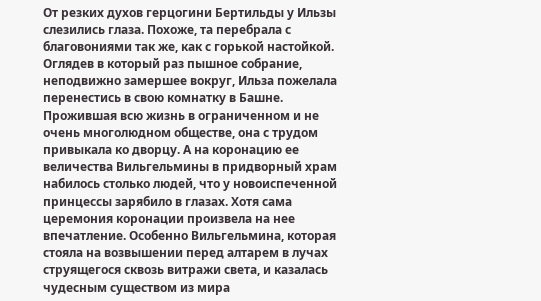От резких духов герцогини Бертильды у Ильзы слезились глаза. Похоже, та перебрала с благовониями так же, как с горькой настойкой. Оглядев в который раз пышное собрание, неподвижно замершее вокруг, Ильза пожелала перенестись в свою комнатку в Башне. Прожившая всю жизнь в ограниченном и не очень многолюдном обществе, она с трудом привыкала ко дворцу. А на коронацию ее величества Вильгельмины в придворный храм набилось столько людей, что у новоиспеченной принцессы зарябило в глазах. Хотя сама церемония коронации произвела на нее впечатление. Особенно Вильгельмина, которая стояла на возвышении перед алтарем в лучах струящегося сквозь витражи света, и казалась чудесным существом из мира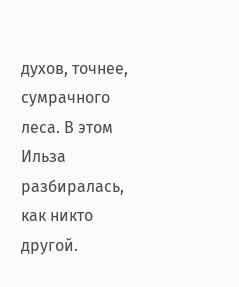духов, точнее, сумрачного леса. В этом Ильза разбиралась, как никто другой.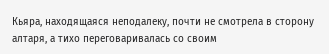Кьяра, находящаяся неподалеку, почти не смотрела в сторону алтаря, а тихо переговаривалась со своим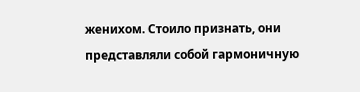женихом. Стоило признать, они представляли собой гармоничную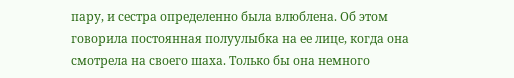пару, и сестра определенно была влюблена. Об этом говорила постоянная полуулыбка на ее лице, когда она смотрела на своего шаха. Только бы она немного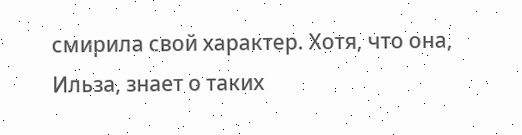смирила свой характер. Хотя, что она, Ильза, знает о таких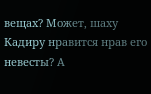вещах? Может, шаху Кадиру нравится нрав его невесты? А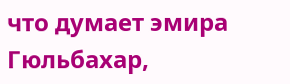что думает эмира Гюльбахар,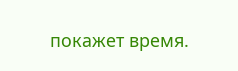покажет время.